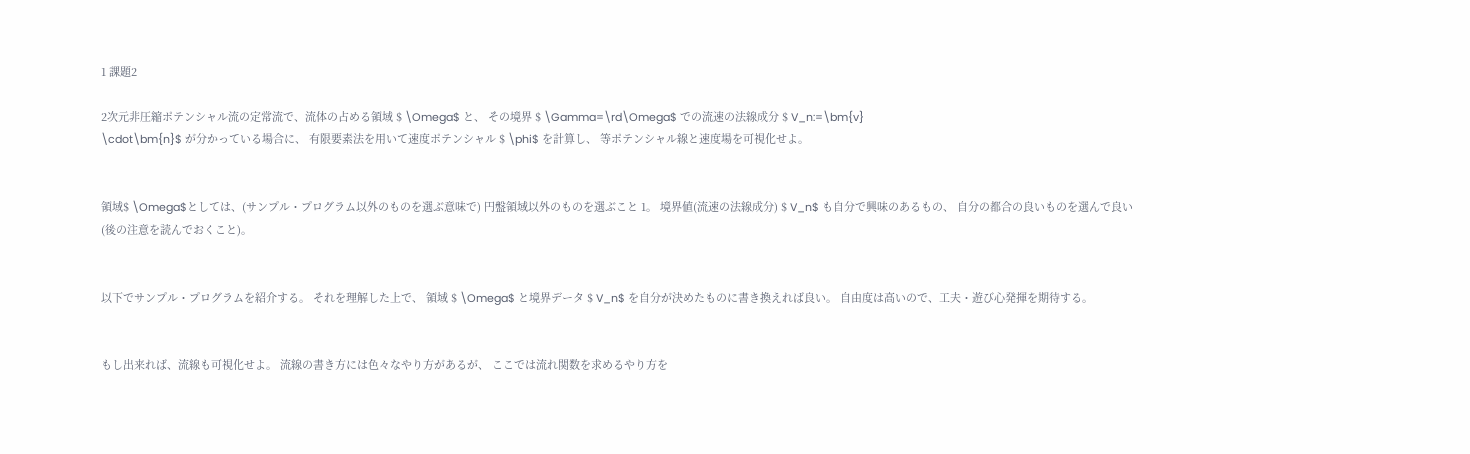1 課題2

2次元非圧縮ポテンシャル流の定常流で、流体の占める領域 $ \Omega$ と、 その境界 $ \Gamma=\rd\Omega$ での流速の法線成分 $ V_n:=\bm{v}
\cdot\bm{n}$ が分かっている場合に、 有限要素法を用いて速度ポテンシャル $ \phi$ を計算し、 等ポテンシャル線と速度場を可視化せよ。


領域$ \Omega$としては、(サンプル・プログラム以外のものを選ぶ意味で) 円盤領域以外のものを選ぶこと 1。 境界値(流速の法線成分) $ V_n$ も自分で興味のあるもの、 自分の都合の良いものを選んで良い (後の注意を読んでおくこと)。


以下でサンプル・プログラムを紹介する。 それを理解した上で、 領域 $ \Omega$ と境界データ $ V_n$ を自分が決めたものに書き換えれば良い。 自由度は高いので、工夫・遊び心発揮を期待する。


もし出来れば、流線も可視化せよ。 流線の書き方には色々なやり方があるが、 ここでは流れ関数を求めるやり方を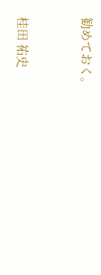勧めておく。



桂田 祐史